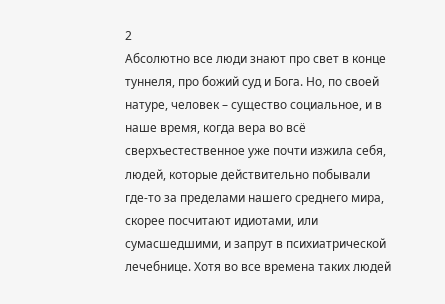2
Абсолютно все люди знают про свет в конце туннеля, про божий суд и Бога. Но, по своей натуре, человек – существо социальное, и в наше время, когда вера во всё сверхъестественное уже почти изжила себя, людей, которые действительно побывали где-то за пределами нашего среднего мира, скорее посчитают идиотами, или сумасшедшими, и запрут в психиатрической лечебнице. Хотя во все времена таких людей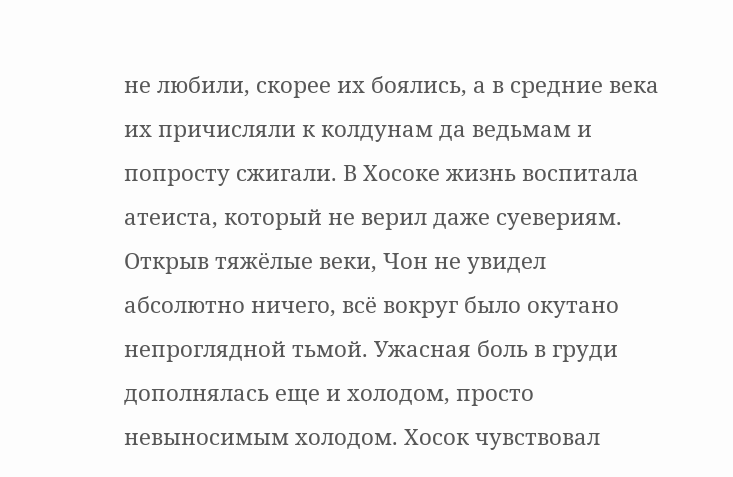не любили, скорее их боялись, а в средние века их причисляли к колдунам да ведьмам и попросту сжигали. В Хосоке жизнь воспитала атеиста, который не верил даже суевериям.
Открыв тяжёлые веки, Чон не увидел абсолютно ничего, всё вокруг было окутано непроглядной тьмой. Ужасная боль в груди дополнялась еще и холодом, просто невыносимым холодом. Хосок чувствовал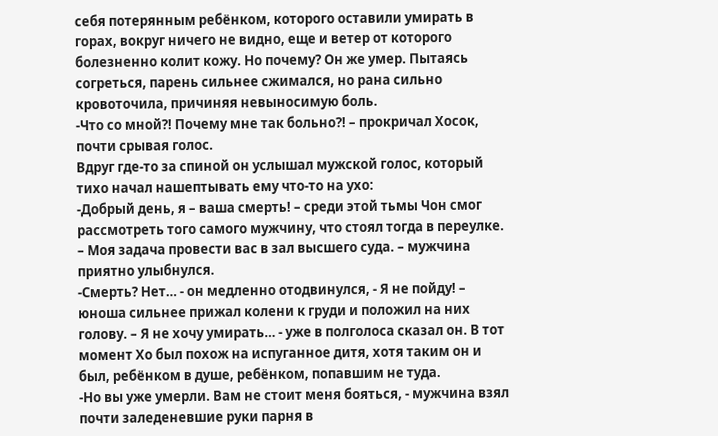себя потерянным ребёнком, которого оставили умирать в горах, вокруг ничего не видно, еще и ветер от которого болезненно колит кожу. Но почему? Он же умер. Пытаясь согреться, парень сильнее сжимался, но рана сильно кровоточила, причиняя невыносимую боль.
-Что со мной?! Почему мне так больно?! – прокричал Хосок, почти срывая голос.
Вдруг где-то за спиной он услышал мужской голос, который тихо начал нашептывать ему что-то на ухо:
-Добрый день, я – ваша смерть! – среди этой тьмы Чон смог рассмотреть того самого мужчину, что стоял тогда в переулке. – Моя задача провести вас в зал высшего суда. – мужчина приятно улыбнулся.
-Смерть? Нет… - он медленно отодвинулся, - Я не пойду! – юноша сильнее прижал колени к груди и положил на них голову. – Я не хочу умирать… - уже в полголоса сказал он. В тот момент Хо был похож на испуганное дитя, хотя таким он и был, ребёнком в душе, ребёнком, попавшим не туда.
-Но вы уже умерли. Вам не стоит меня бояться, - мужчина взял почти заледеневшие руки парня в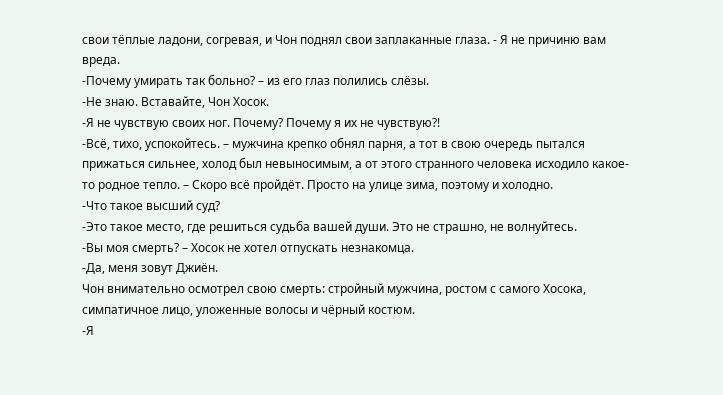свои тёплые ладони, согревая, и Чон поднял свои заплаканные глаза. - Я не причиню вам вреда.
-Почему умирать так больно? – из его глаз полились слёзы.
-Не знаю. Вставайте, Чон Хосок.
-Я не чувствую своих ног. Почему? Почему я их не чувствую?!
-Всё, тихо, успокойтесь. – мужчина крепко обнял парня, а тот в свою очередь пытался прижаться сильнее, холод был невыносимым, а от этого странного человека исходило какое-то родное тепло. – Скоро всё пройдёт. Просто на улице зима, поэтому и холодно.
-Что такое высший суд?
-Это такое место, где решиться судьба вашей души. Это не страшно, не волнуйтесь.
-Вы моя смерть? – Хосок не хотел отпускать незнакомца.
-Да, меня зовут Джиён.
Чон внимательно осмотрел свою смерть: стройный мужчина, ростом с самого Хосока, симпатичное лицо, уложенные волосы и чёрный костюм.
-Я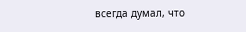всегда думал, что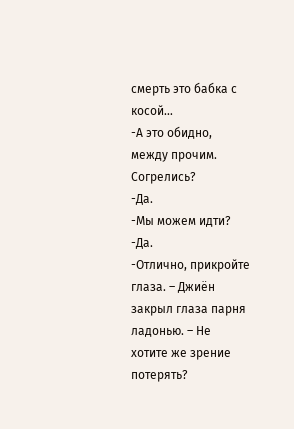смерть это бабка с косой…
-А это обидно, между прочим. Согрелись?
-Да.
-Мы можем идти?
-Да.
-Отлично, прикройте глаза. – Джиён закрыл глаза парня ладонью. – Не хотите же зрение потерять?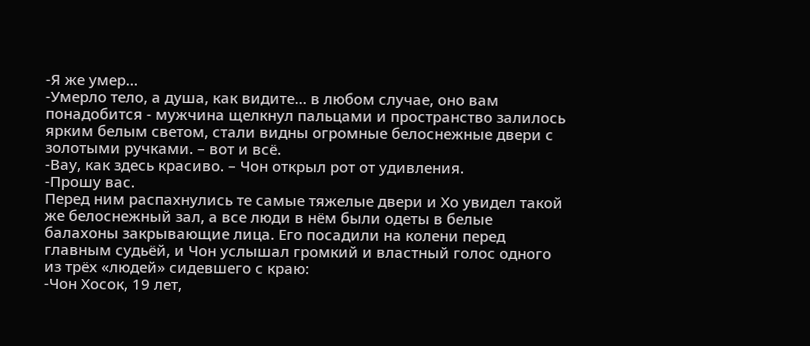-Я же умер…
-Умерло тело, а душа, как видите… в любом случае, оно вам понадобится - мужчина щелкнул пальцами и пространство залилось ярким белым светом, стали видны огромные белоснежные двери с золотыми ручками. – вот и всё.
-Вау, как здесь красиво. – Чон открыл рот от удивления.
-Прошу вас.
Перед ним распахнулись те самые тяжелые двери и Хо увидел такой же белоснежный зал, а все люди в нём были одеты в белые балахоны закрывающие лица. Его посадили на колени перед главным судьёй, и Чон услышал громкий и властный голос одного из трёх «людей» сидевшего с краю:
-Чон Хосок, 19 лет,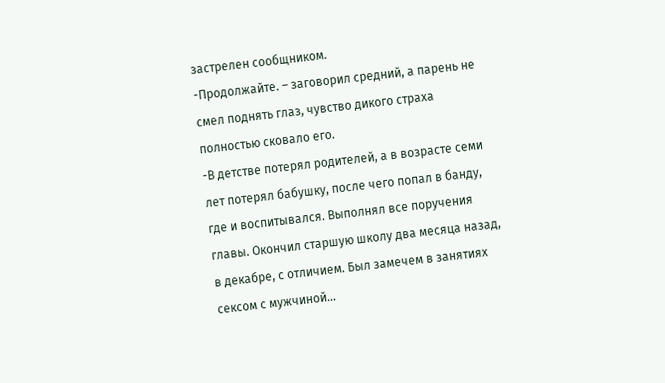застрелен сообщником.
-Продолжайте. – заговорил средний, а парень не смел поднять глаз, чувство дикого страха полностью сковало его.
-В детстве потерял родителей, а в возрасте семи лет потерял бабушку, после чего попал в банду, где и воспитывался. Выполнял все поручения главы. Окончил старшую школу два месяца назад, в декабре, с отличием. Был замечем в занятиях сексом с мужчиной…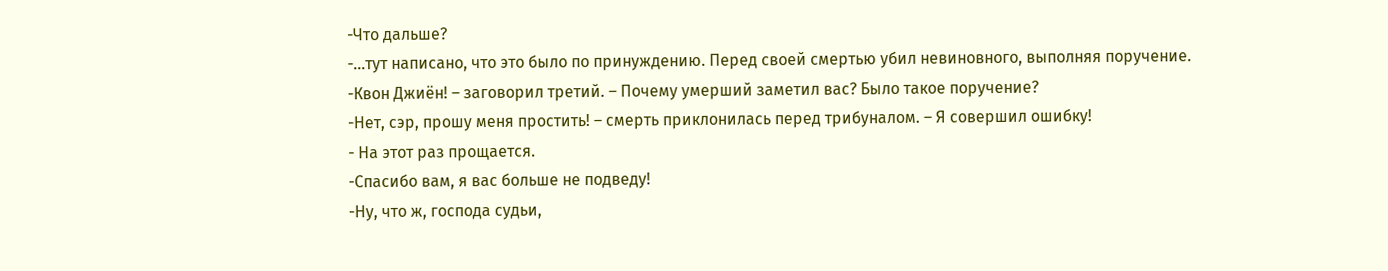-Что дальше?
-…тут написано, что это было по принуждению. Перед своей смертью убил невиновного, выполняя поручение.
-Квон Джиён! – заговорил третий. – Почему умерший заметил вас? Было такое поручение?
-Нет, сэр, прошу меня простить! – смерть приклонилась перед трибуналом. – Я совершил ошибку!
- На этот раз прощается.
-Спасибо вам, я вас больше не подведу!
-Ну, что ж, господа судьи,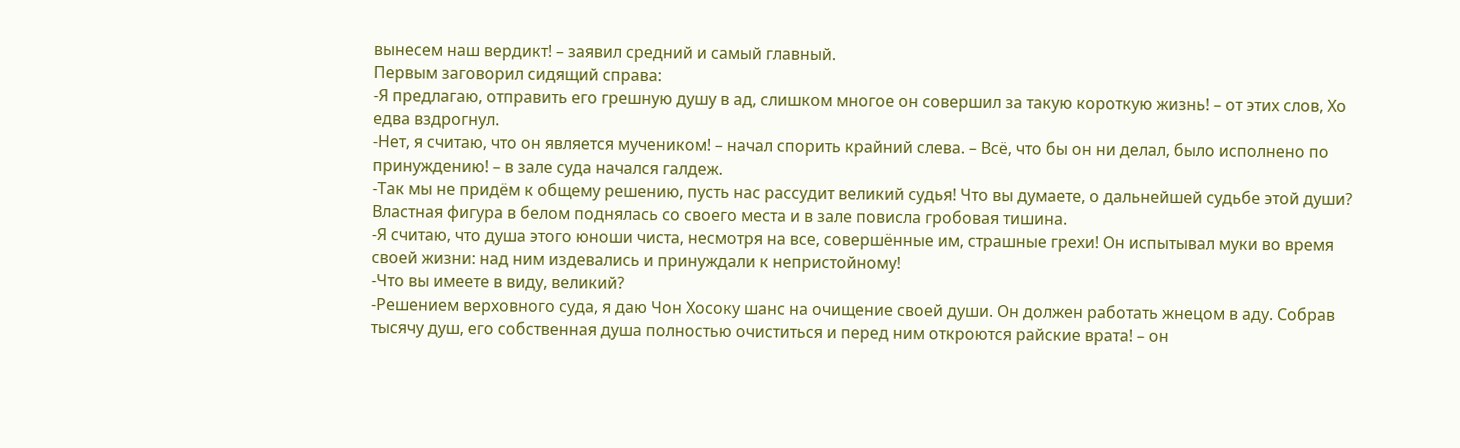вынесем наш вердикт! – заявил средний и самый главный.
Первым заговорил сидящий справа:
-Я предлагаю, отправить его грешную душу в ад, слишком многое он совершил за такую короткую жизнь! – от этих слов, Хо едва вздрогнул.
-Нет, я считаю, что он является мучеником! – начал спорить крайний слева. – Всё, что бы он ни делал, было исполнено по принуждению! – в зале суда начался галдеж.
-Так мы не придём к общему решению, пусть нас рассудит великий судья! Что вы думаете, о дальнейшей судьбе этой души?
Властная фигура в белом поднялась со своего места и в зале повисла гробовая тишина.
-Я считаю, что душа этого юноши чиста, несмотря на все, совершённые им, страшные грехи! Он испытывал муки во время своей жизни: над ним издевались и принуждали к непристойному!
-Что вы имеете в виду, великий?
-Решением верховного суда, я даю Чон Хосоку шанс на очищение своей души. Он должен работать жнецом в аду. Собрав тысячу душ, его собственная душа полностью очиститься и перед ним откроются райские врата! – он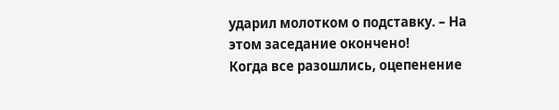ударил молотком о подставку. – На этом заседание окончено!
Когда все разошлись, оцепенение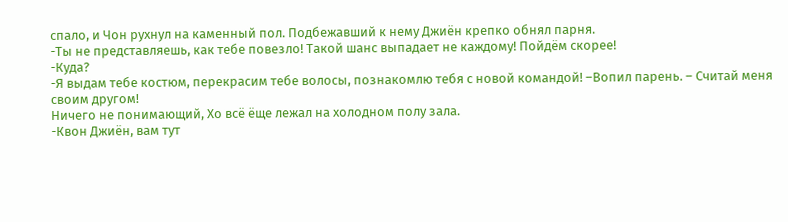спало, и Чон рухнул на каменный пол. Подбежавший к нему Джиён крепко обнял парня.
-Ты не представляешь, как тебе повезло! Такой шанс выпадает не каждому! Пойдём скорее!
-Куда?
-Я выдам тебе костюм, перекрасим тебе волосы, познакомлю тебя с новой командой! –Вопил парень. – Считай меня своим другом!
Ничего не понимающий, Хо всё ёще лежал на холодном полу зала.
-Квон Джиён, вам тут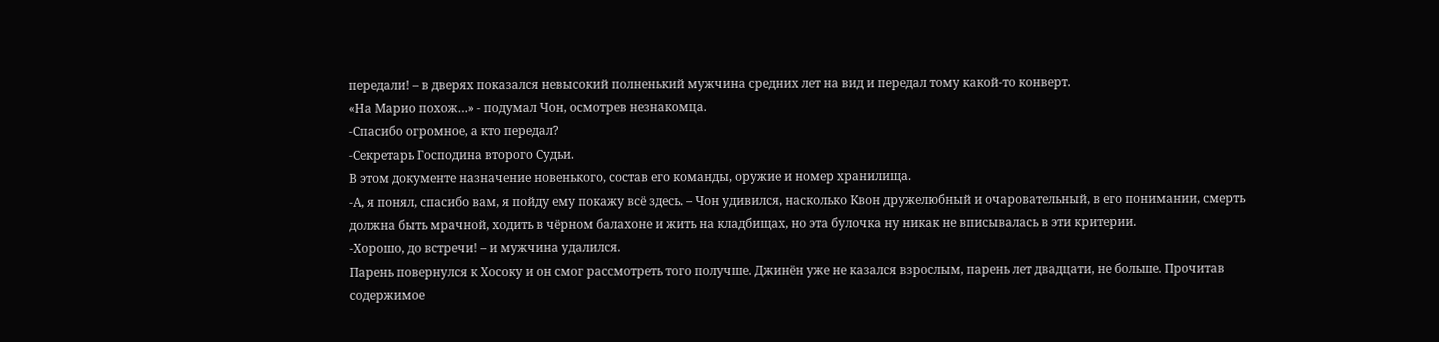передали! – в дверях показался невысокий полненький мужчина средних лет на вид и передал тому какой-то конверт.
«На Марио похож…» - подумал Чон, осмотрев незнакомца.
-Спасибо огромное, а кто передал?
-Секретарь Господина второго Судьи.
В этом документе назначение новенького, состав его команды, оружие и номер хранилища.
-А, я понял, спасибо вам, я пойду ему покажу всё здесь. – Чон удивился, насколько Квон дружелюбный и очаровательный, в его понимании, смерть должна быть мрачной, ходить в чёрном балахоне и жить на кладбищах, но эта булочка ну никак не вписывалась в эти критерии.
-Хорошо, до встречи! – и мужчина удалился.
Парень повернулся к Хосоку и он смог рассмотреть того получше. Джинён уже не казался взрослым, парень лет двадцати, не больше. Прочитав содержимое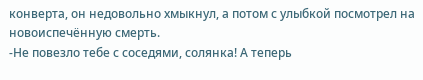конверта, он недовольно хмыкнул, а потом с улыбкой посмотрел на новоиспечённую смерть.
-Не повезло тебе с соседями, солянка! А теперь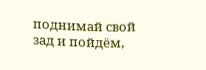поднимай свой зад и пойдём,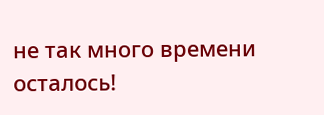не так много времени осталось!